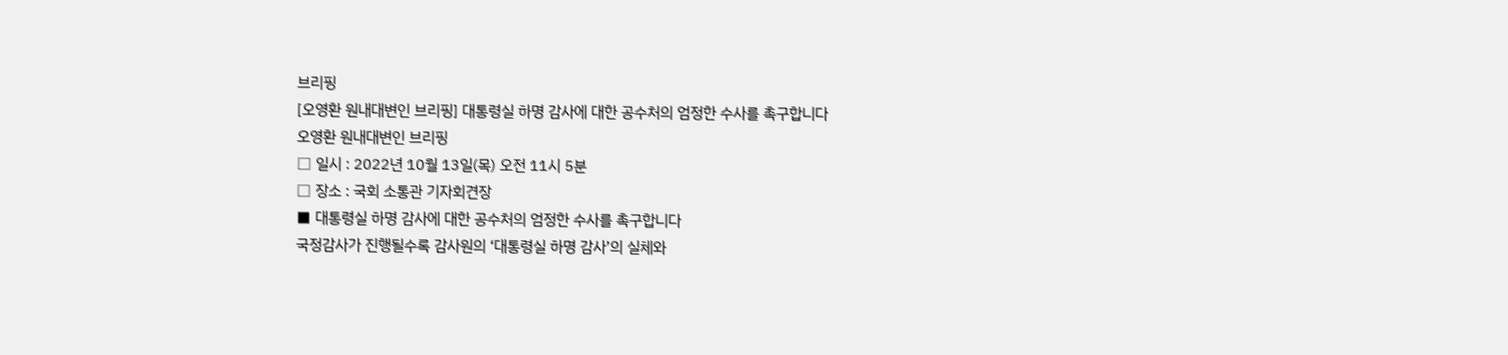브리핑
[오영환 원내대변인 브리핑] 대통령실 하명 감사에 대한 공수처의 엄정한 수사를 촉구합니다
오영환 원내대변인 브리핑
□ 일시 : 2022년 10월 13일(목) 오전 11시 5분
□ 장소 : 국회 소통관 기자회견장
■ 대통령실 하명 감사에 대한 공수처의 엄정한 수사를 촉구합니다
국정감사가 진행될수록 감사원의 ‘대통령실 하명 감사’의 실체와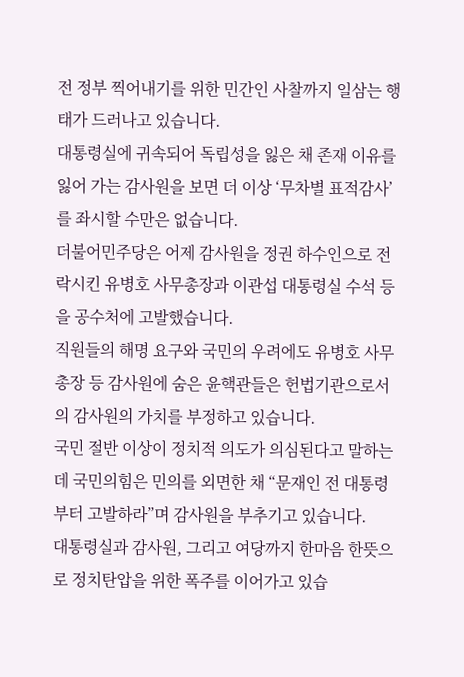전 정부 찍어내기를 위한 민간인 사찰까지 일삼는 행태가 드러나고 있습니다.
대통령실에 귀속되어 독립성을 잃은 채 존재 이유를 잃어 가는 감사원을 보면 더 이상 ‘무차별 표적감사’를 좌시할 수만은 없습니다.
더불어민주당은 어제 감사원을 정권 하수인으로 전락시킨 유병호 사무총장과 이관섭 대통령실 수석 등을 공수처에 고발했습니다.
직원들의 해명 요구와 국민의 우려에도 유병호 사무총장 등 감사원에 숨은 윤핵관들은 헌법기관으로서의 감사원의 가치를 부정하고 있습니다.
국민 절반 이상이 정치적 의도가 의심된다고 말하는데 국민의힘은 민의를 외면한 채 “문재인 전 대통령부터 고발하라”며 감사원을 부추기고 있습니다.
대통령실과 감사원, 그리고 여당까지 한마음 한뜻으로 정치탄압을 위한 폭주를 이어가고 있습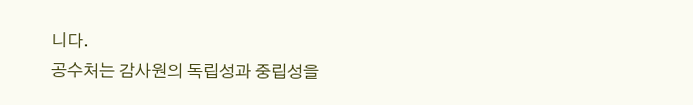니다.
공수처는 감사원의 독립성과 중립성을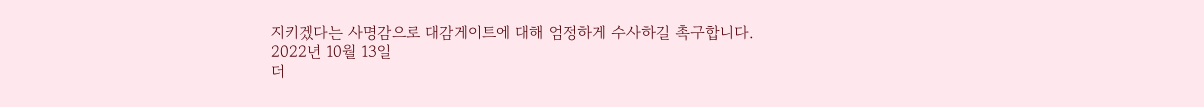지키겠다는 사명감으로 대감게이트에 대해 엄정하게 수사하길 촉구합니다.
2022년 10월 13일
더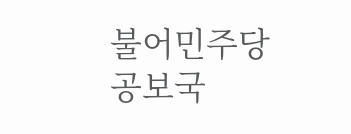불어민주당 공보국